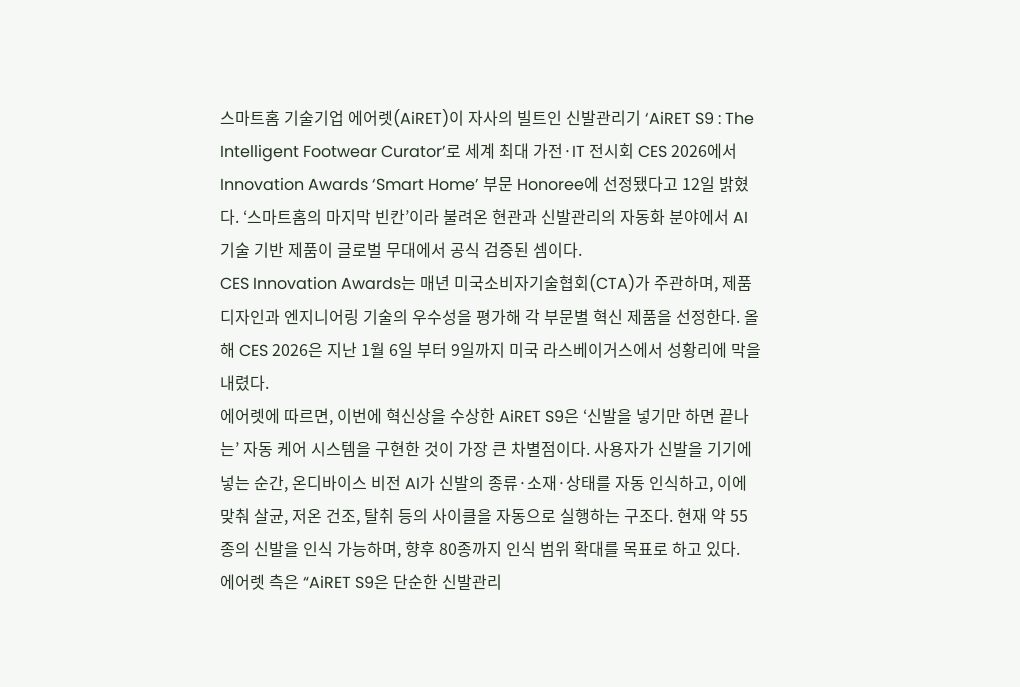스마트홈 기술기업 에어렛(AiRET)이 자사의 빌트인 신발관리기 ‘AiRET S9 : The Intelligent Footwear Curator’로 세계 최대 가전·IT 전시회 CES 2026에서 Innovation Awards ‘Smart Home’ 부문 Honoree에 선정됐다고 12일 밝혔다. ‘스마트홈의 마지막 빈칸’이라 불려온 현관과 신발관리의 자동화 분야에서 AI 기술 기반 제품이 글로벌 무대에서 공식 검증된 셈이다.
CES Innovation Awards는 매년 미국소비자기술협회(CTA)가 주관하며, 제품 디자인과 엔지니어링 기술의 우수성을 평가해 각 부문별 혁신 제품을 선정한다. 올해 CES 2026은 지난 1월 6일 부터 9일까지 미국 라스베이거스에서 성황리에 막을 내렸다.
에어렛에 따르면, 이번에 혁신상을 수상한 AiRET S9은 ‘신발을 넣기만 하면 끝나는’ 자동 케어 시스템을 구현한 것이 가장 큰 차별점이다. 사용자가 신발을 기기에 넣는 순간, 온디바이스 비전 AI가 신발의 종류·소재·상태를 자동 인식하고, 이에 맞춰 살균, 저온 건조, 탈취 등의 사이클을 자동으로 실행하는 구조다. 현재 약 55종의 신발을 인식 가능하며, 향후 80종까지 인식 범위 확대를 목표로 하고 있다.
에어렛 측은 “AiRET S9은 단순한 신발관리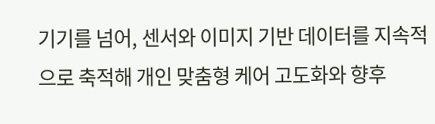기기를 넘어, 센서와 이미지 기반 데이터를 지속적으로 축적해 개인 맞춤형 케어 고도화와 향후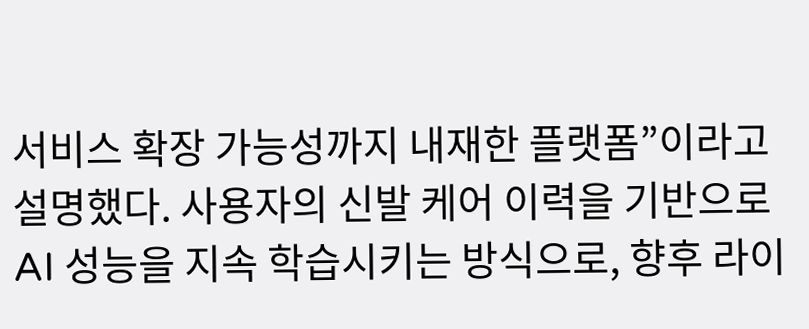서비스 확장 가능성까지 내재한 플랫폼”이라고 설명했다. 사용자의 신발 케어 이력을 기반으로 AI 성능을 지속 학습시키는 방식으로, 향후 라이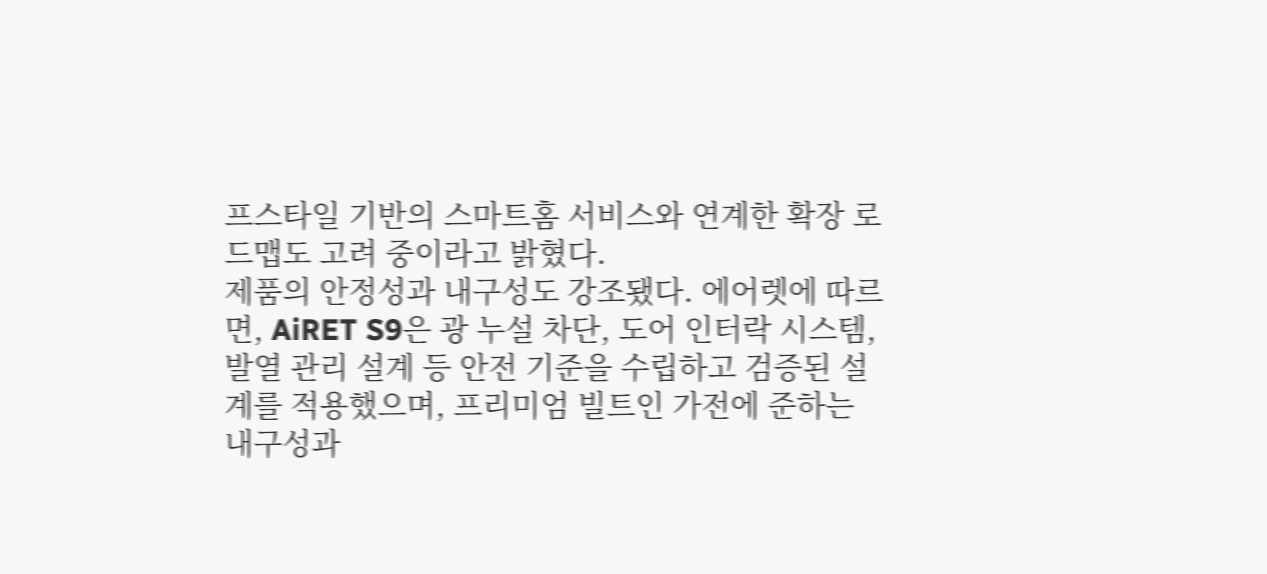프스타일 기반의 스마트홈 서비스와 연계한 확장 로드맵도 고려 중이라고 밝혔다.
제품의 안정성과 내구성도 강조됐다. 에어렛에 따르면, AiRET S9은 광 누설 차단, 도어 인터락 시스템, 발열 관리 설계 등 안전 기준을 수립하고 검증된 설계를 적용했으며, 프리미엄 빌트인 가전에 준하는 내구성과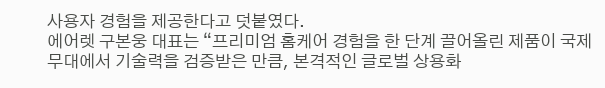사용자 경험을 제공한다고 덧붙였다.
에어렛 구본웅 대표는 “프리미엄 홈케어 경험을 한 단계 끌어올린 제품이 국제 무대에서 기술력을 검증받은 만큼, 본격적인 글로벌 상용화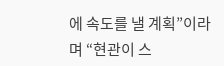에 속도를 낼 계획”이라며 “현관이 스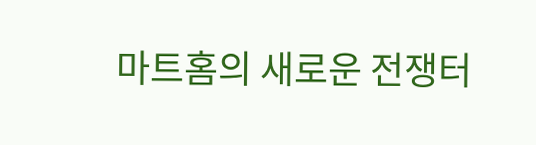마트홈의 새로운 전쟁터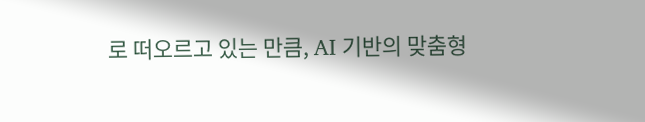로 떠오르고 있는 만큼, AI 기반의 맞춤형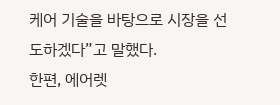케어 기술을 바탕으로 시장을 선도하겠다”고 말했다.
한편, 에어렛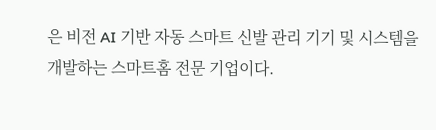은 비전 AI 기반 자동 스마트 신발 관리 기기 및 시스템을 개발하는 스마트홈 전문 기업이다.